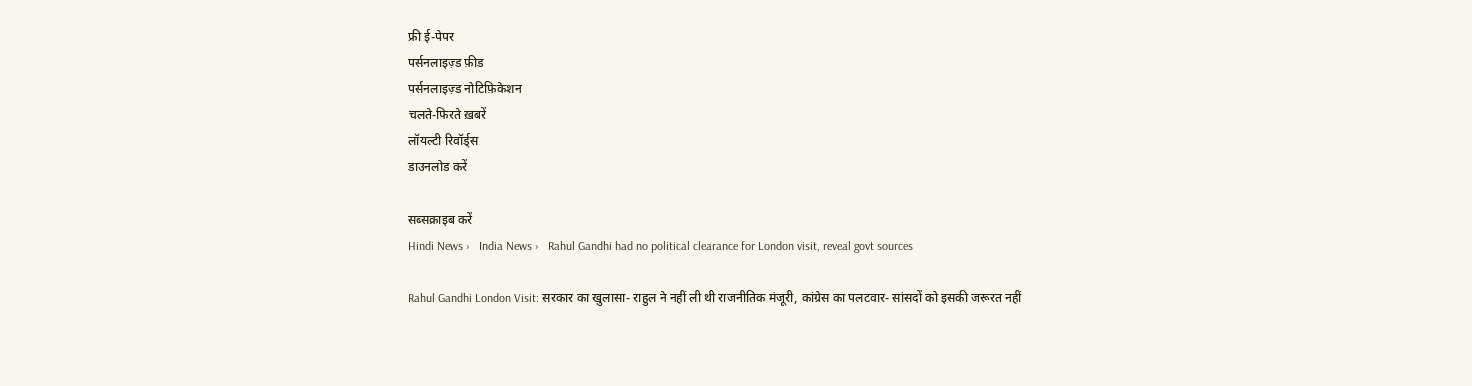फ्री ई-पेपर
पर्सनलाइज़्ड फ़ीड
पर्सनलाइज़्ड नोटिफ़िकेशन
चलते-फिरते ख़बरें
लॉयल्टी रिवॉर्ड्स
डाउनलोड करें

सब्सक्राइब करें
Hindi News ›   India News ›   Rahul Gandhi had no political clearance for London visit, reveal govt sources

Rahul Gandhi London Visit: सरकार का खुलासा- राहुल ने नहीं ली थी राजनीतिक मंजूरी, कांग्रेस का पलटवार- सांसदों को इसकी जरूरत नहीं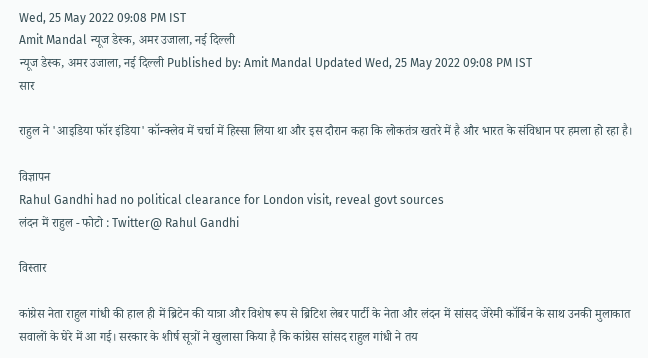Wed, 25 May 2022 09:08 PM IST
Amit Mandal न्यूज डेस्क, अमर उजाला, नई दिल्ली
न्यूज डेस्क, अमर उजाला, नई दिल्ली Published by: Amit Mandal Updated Wed, 25 May 2022 09:08 PM IST
सार

राहुल ने 'आइडिया फॉर इंडिया' कॉन्क्लेव में चर्चा में हिस्सा लिया था और इस दौरान कहा कि लोकतंत्र खतरे में है और भारत के संविधान पर हमला हो रहा है।

विज्ञापन
Rahul Gandhi had no political clearance for London visit, reveal govt sources
लंदन में राहुल - फोटो : Twitter@ Rahul Gandhi

विस्तार

कांग्रेस नेता राहुल गांधी की हाल ही में ब्रिटेन की यात्रा और विशेष रूप से ब्रिटिश लेबर पार्टी के नेता और लंदन में सांसद जेरेमी कॉर्बिन के साथ उनकी मुलाकात सवालों के घेरे में आ गई। सरकार के शीर्ष सूत्रों ने खुलासा किया है कि कांग्रेस सांसद राहुल गांधी ने तय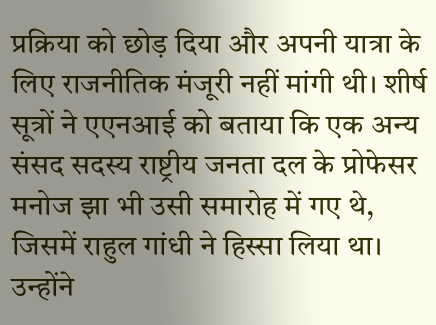प्रक्रिया को छोड़ दिया और अपनी यात्रा के लिए राजनीतिक मंजूरी नहीं मांगी थी। शीर्ष सूत्रों ने एएनआई को बताया कि एक अन्य संसद सदस्य राष्ट्रीय जनता दल के प्रोफेसर मनोज झा भी उसी समारोह में गए थे, जिसमें राहुल गांधी ने हिस्सा लिया था। उन्होंने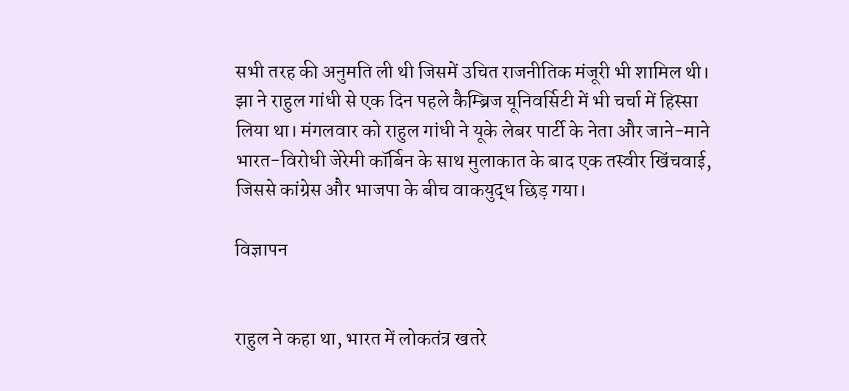सभी तरह की अनुमति ली थी जिसमें उचित राजनीतिक मंजूरी भी शामिल थी। झा ने राहुल गांधी से एक दिन पहले कैम्ब्रिज यूनिवर्सिटी में भी चर्चा में हिस्सा लिया था। मंगलवार को राहुल गांधी ने यूके लेबर पार्टी के नेता और जाने-माने भारत-विरोधी जेरेमी कॉर्बिन के साथ मुलाकात के बाद एक तस्वीर खिंचवाई, जिससे कांग्रेस और भाजपा के बीच वाकयुद्ध छिड़ गया।

विज्ञापन


राहुल ने कहा था, भारत में लोकतंत्र खतरे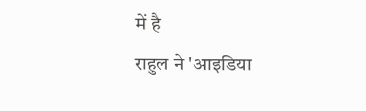में है
राहुल ने 'आइडिया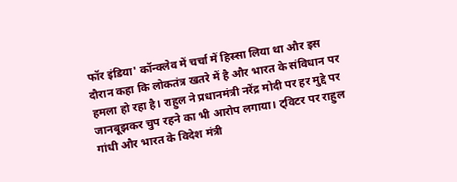फॉर इंडिया' कॉन्क्लेव में चर्चा में हिस्सा लिया था और इस दौरान कहा कि लोकतंत्र खतरे में है और भारत के संविधान पर हमला हो रहा है। राहुल ने प्रधानमंत्री नरेंद्र मोदी पर हर मुद्दे पर जानबूझकर चुप रहने का भी आरोप लगाया। ट्विटर पर राहुल गांधी और भारत के विदेश मंत्री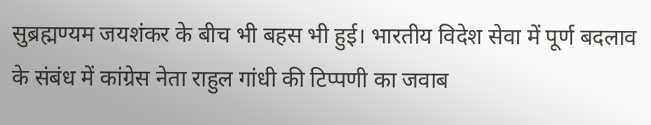सुब्रह्मण्यम जयशंकर के बीच भी बहस भी हुई। भारतीय विदेश सेवा में पूर्ण बदलाव के संबंध में कांग्रेस नेता राहुल गांधी की टिप्पणी का जवाब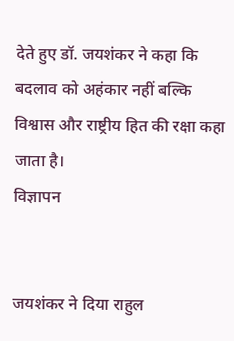देते हुए डॉ. जयशंकर ने कहा कि बदलाव को अहंकार नहीं बल्कि विश्वास और राष्ट्रीय हित की रक्षा कहा जाता है।
विज्ञापन


जयशंकर ने दिया राहुल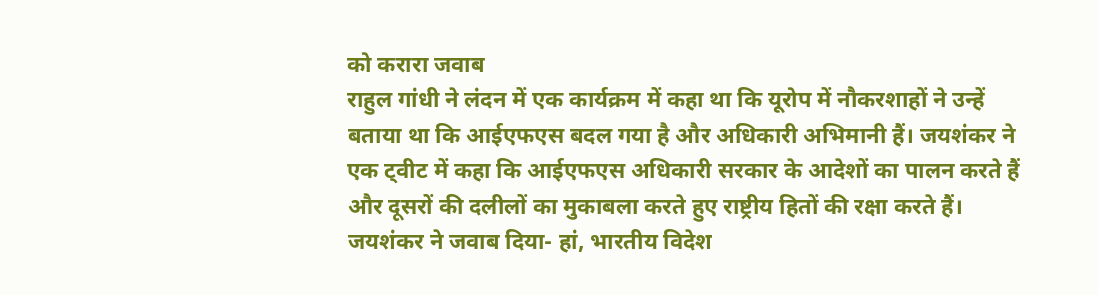को करारा जवाब
राहुल गांधी ने लंदन में एक कार्यक्रम में कहा था कि यूरोप में नौकरशाहों ने उन्हें बताया था कि आईएफएस बदल गया है और अधिकारी अभिमानी हैं। जयशंकर ने एक ट्वीट में कहा कि आईएफएस अधिकारी सरकार के आदेशों का पालन करते हैं और दूसरों की दलीलों का मुकाबला करते हुए राष्ट्रीय हितों की रक्षा करते हैं। जयशंकर ने जवाब दिया- हां, भारतीय विदेश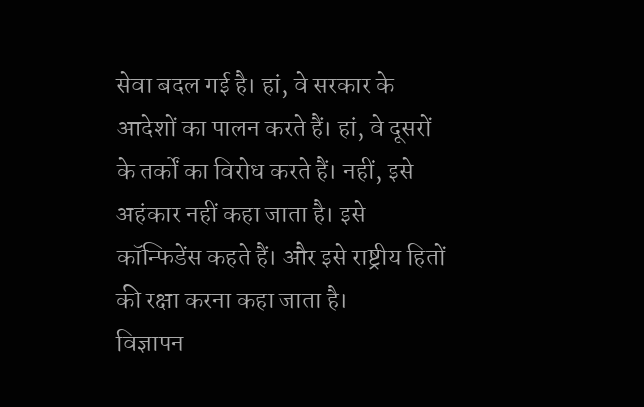सेवा बदल गई है। हां, वे सरकार के आदेशों का पालन करते हैं। हां, वे दूसरों के तर्कों का विरोध करते हैं। नहीं, इसे अहंकार नहीं कहा जाता है। इसे कॉन्फिडेंस कहते हैं। और इसे राष्ट्रीय हितों की रक्षा करना कहा जाता है।
विज्ञापन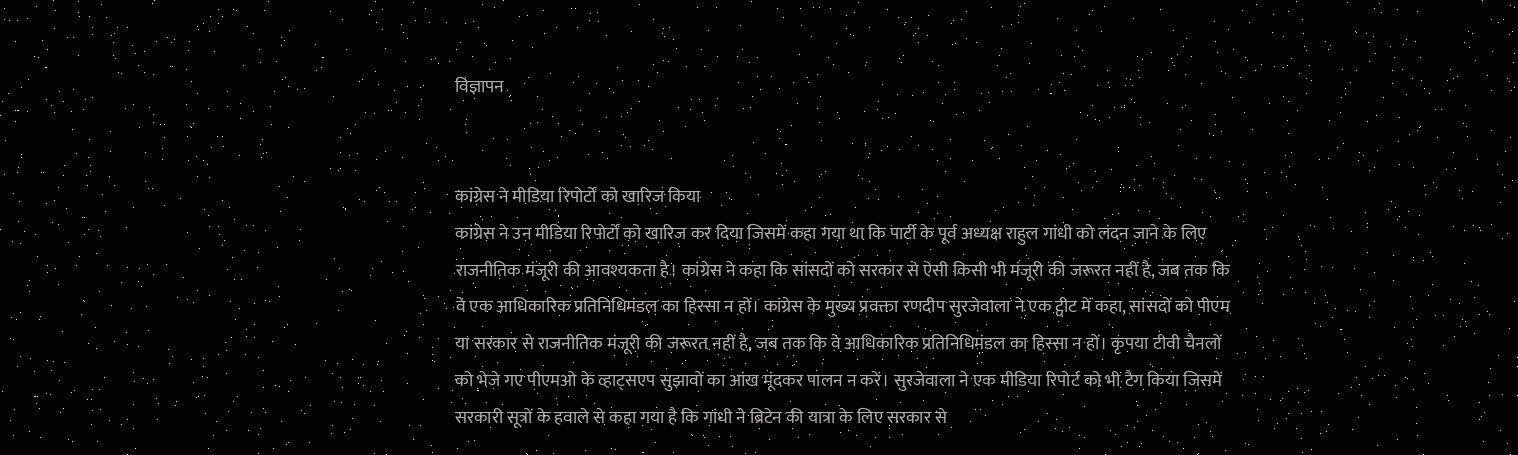विज्ञापन


कांग्रेस ने मीडिया रिपोर्टों को खारिज किया
कांग्रेस ने उन मीडिया रिपोर्टों को खारिज कर दिया जिसमें कहा गया था कि पार्टी के पूर्व अध्यक्ष राहुल गांधी को लंदन जाने के लिए राजनीतिक मंजूरी की आवश्यकता है। कांग्रेस ने कहा कि सांसदों को सरकार से ऐसी किसी भी मंजूरी की जरूरत नहीं है, जब तक कि वे एक आधिकारिक प्रतिनिधिमंडल का हिस्सा न हों। कांग्रेस के मुख्य प्रवक्ता रणदीप सुरजेवाला ने एक ट्वीट में कहा, सांसदों को पीएम या सरकार से राजनीतिक मंजूरी की जरूरत नहीं है, जब तक कि वे आधिकारिक प्रतिनिधिमंडल का हिस्सा न हों। कृपया टीवी चैनलों को भेजे गए पीएमओ के व्हाट्सएप सुझावों का आंख मूंदकर पालन न करें। सुरजेवाला ने एक मीडिया रिपोर्ट को भी टैग किया जिसमें सरकारी सूत्रों के हवाले से कहा गया है कि गांधी ने ब्रिटेन की यात्रा के लिए सरकार से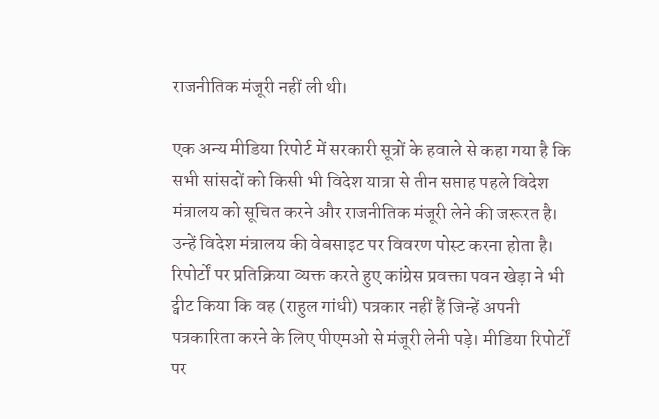राजनीतिक मंजूरी नहीं ली थी।

एक अन्य मीडिया रिपोर्ट में सरकारी सूत्रों के हवाले से कहा गया है कि सभी सांसदों को किसी भी विदेश यात्रा से तीन सप्ताह पहले विदेश मंत्रालय को सूचित करने और राजनीतिक मंजूरी लेने की जरूरत है। उन्हें विदेश मंत्रालय की वेबसाइट पर विवरण पोस्ट करना होता है। रिपोर्टों पर प्रतिक्रिया व्यक्त करते हुए कांग्रेस प्रवक्ता पवन खेड़ा ने भी ट्वीट किया कि वह (राहुल गांधी) पत्रकार नहीं हैं जिन्हें अपनी पत्रकारिता करने के लिए पीएमओ से मंजूरी लेनी पड़े। मीडिया रिपोर्टों पर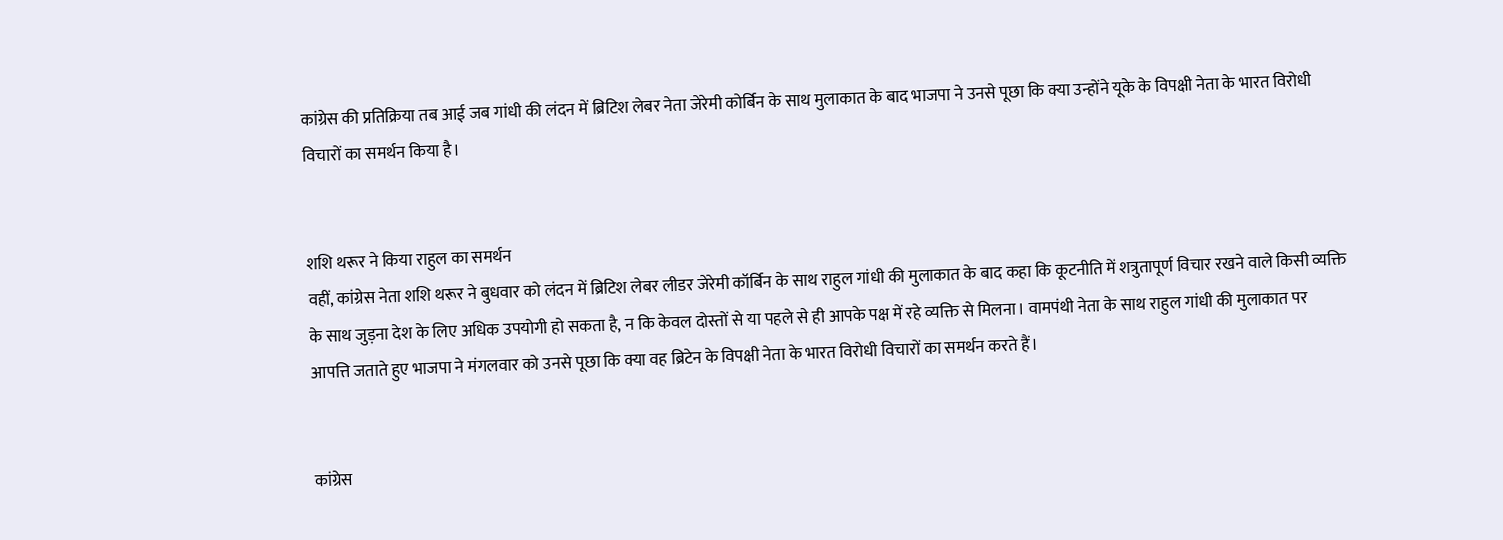कांग्रेस की प्रतिक्रिया तब आई जब गांधी की लंदन में ब्रिटिश लेबर नेता जेरेमी कोर्बिन के साथ मुलाकात के बाद भाजपा ने उनसे पूछा कि क्या उन्होंने यूके के विपक्षी नेता के भारत विरोधी विचारों का समर्थन किया है।


शशि थरूर ने किया राहुल का समर्थन
वहीं, कांग्रेस नेता शशि थरूर ने बुधवार को लंदन में ब्रिटिश लेबर लीडर जेरेमी कॉर्बिन के साथ राहुल गांधी की मुलाकात के बाद कहा कि कूटनीति में शत्रुतापूर्ण विचार रखने वाले किसी व्यक्ति के साथ जुड़ना देश के लिए अधिक उपयोगी हो सकता है, न कि केवल दोस्तों से या पहले से ही आपके पक्ष में रहे व्यक्ति से मिलना। वामपंथी नेता के साथ राहुल गांधी की मुलाकात पर आपत्ति जताते हुए भाजपा ने मंगलवार को उनसे पूछा कि क्या वह ब्रिटेन के विपक्षी नेता के भारत विरोधी विचारों का समर्थन करते हैं।


कांग्रेस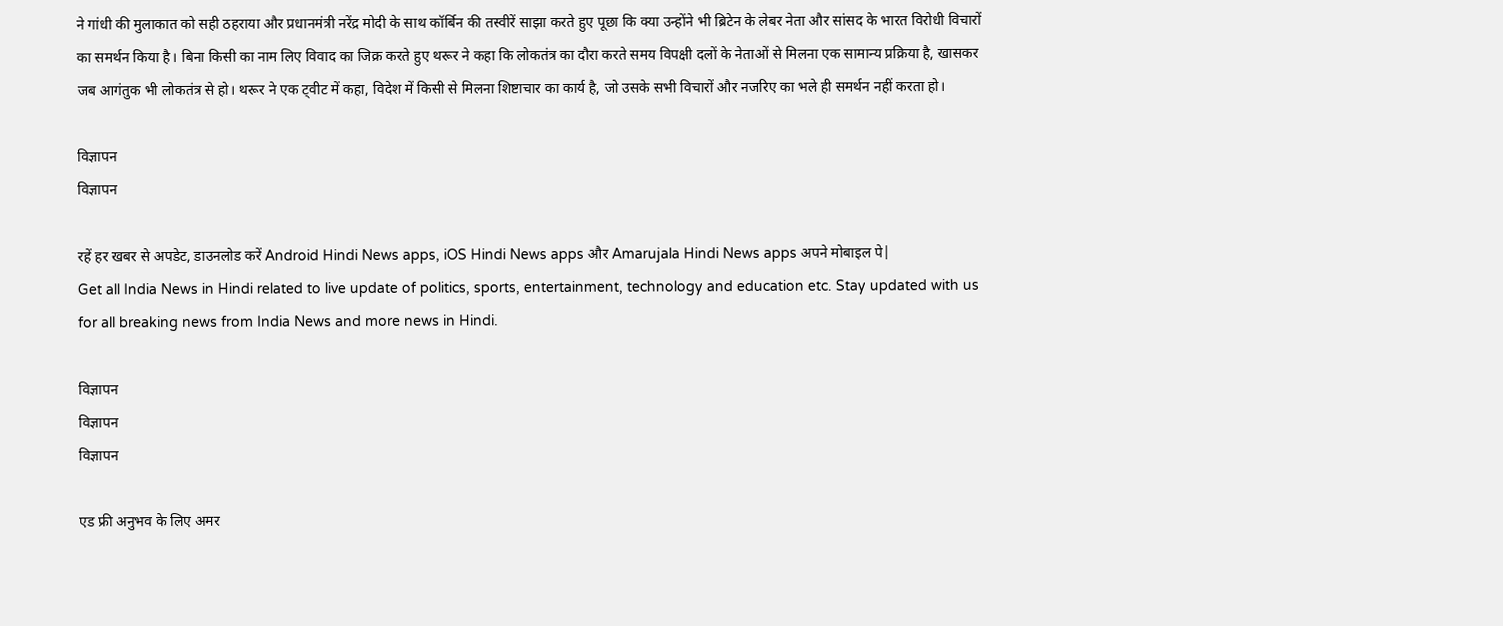ने गांधी की मुलाकात को सही ठहराया और प्रधानमंत्री नरेंद्र मोदी के साथ कॉर्बिन की तस्वीरें साझा करते हुए पूछा कि क्या उन्होंने भी ब्रिटेन के लेबर नेता और सांसद के भारत विरोधी विचारों का समर्थन किया है। बिना किसी का नाम लिए विवाद का जिक्र करते हुए थरूर ने कहा कि लोकतंत्र का दौरा करते समय विपक्षी दलों के नेताओं से मिलना एक सामान्य प्रक्रिया है, खासकर जब आगंतुक भी लोकतंत्र से हो। थरूर ने एक ट्वीट में कहा, विदेश में किसी से मिलना शिष्टाचार का कार्य है, जो उसके सभी विचारों और नजरिए का भले ही समर्थन नहीं करता हो।

विज्ञापन
विज्ञापन

रहें हर खबर से अपडेट, डाउनलोड करें Android Hindi News apps, iOS Hindi News apps और Amarujala Hindi News apps अपने मोबाइल पे|
Get all India News in Hindi related to live update of politics, sports, entertainment, technology and education etc. Stay updated with us for all breaking news from India News and more news in Hindi.

विज्ञापन
विज्ञापन
विज्ञापन

एड फ्री अनुभव के लिए अमर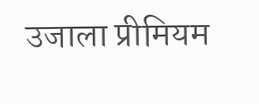उजाला प्रीमियम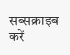सब्सक्राइब करें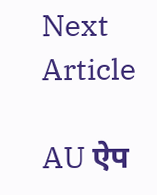Next Article

AU ऐप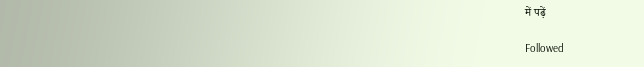में पढ़ें

Followed